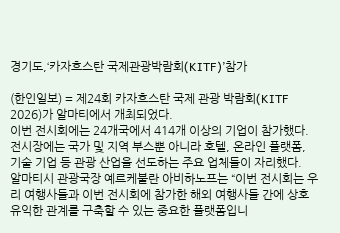경기도,‘카자흐스탄 국제관광박람회(KITF)’참가

(한인일보) = 제24회 카자흐스탄 국제 관광 박람회(KITF 2026)가 알마티에서 개최되었다.
이번 전시회에는 24개국에서 414개 이상의 기업이 참가했다. 전시장에는 국가 및 지역 부스뿐 아니라 호텔, 온라인 플랫폼, 기술 기업 등 관광 산업을 선도하는 주요 업체들이 자리했다.
알마티시 관광국장 예르케불란 아비하노프는 “이번 전시회는 우리 여행사들과 이번 전시회에 참가한 해외 여행사들 간에 상호 유익한 관계를 구축할 수 있는 중요한 플랫폼입니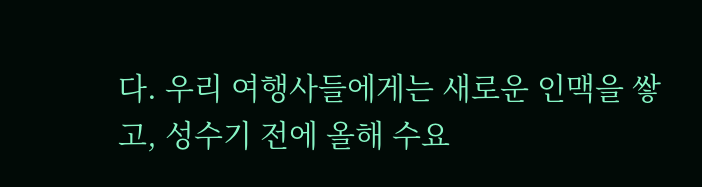다. 우리 여행사들에게는 새로운 인맥을 쌓고, 성수기 전에 올해 수요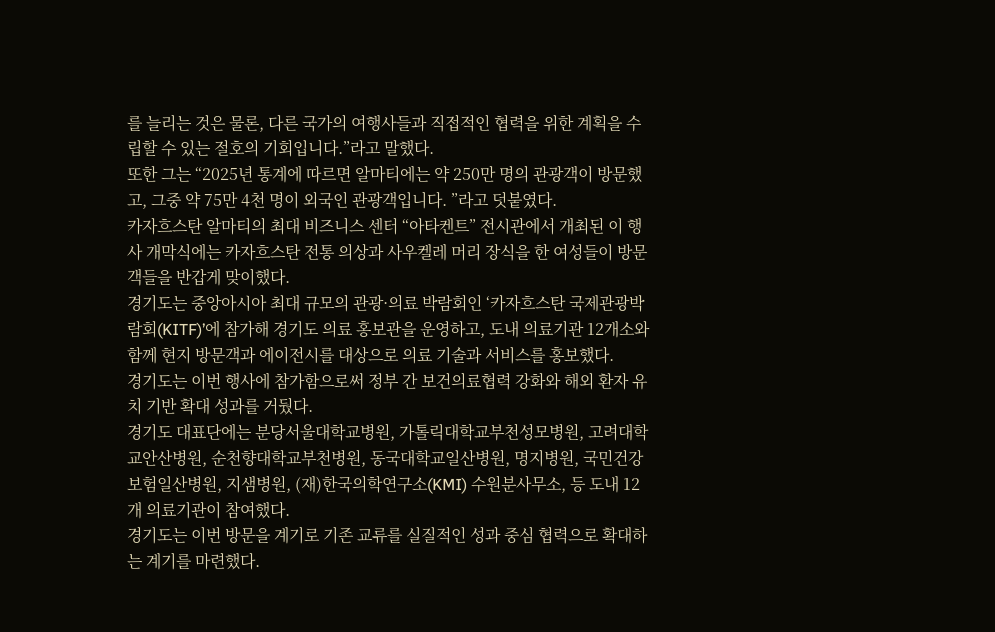를 늘리는 것은 물론, 다른 국가의 여행사들과 직접적인 협력을 위한 계획을 수립할 수 있는 절호의 기회입니다.”라고 말했다.
또한 그는 “2025년 통계에 따르면 알마티에는 약 250만 명의 관광객이 방문했고, 그중 약 75만 4천 명이 외국인 관광객입니다. ”라고 덧붙였다.
카자흐스탄 알마티의 최대 비즈니스 센터 “아타켄트” 전시관에서 개최된 이 행사 개막식에는 카자흐스탄 전통 의상과 사우켈레 머리 장식을 한 여성들이 방문객들을 반갑게 맞이했다.
경기도는 중앙아시아 최대 규모의 관광·의료 박람회인 ‘카자흐스탄 국제관광박람회(KITF)’에 참가해 경기도 의료 홍보관을 운영하고, 도내 의료기관 12개소와 함께 현지 방문객과 에이전시를 대상으로 의료 기술과 서비스를 홍보했다.
경기도는 이번 행사에 참가함으로써 정부 간 보건의료협력 강화와 해외 환자 유치 기반 확대 성과를 거뒀다.
경기도 대표단에는 분당서울대학교병원, 가톨릭대학교부천성모병원, 고려대학교안산병원, 순천향대학교부천병원, 동국대학교일산병원, 명지병원, 국민건강보험일산병원, 지샘병원, (재)한국의학연구소(KMI) 수원분사무소, 등 도내 12개 의료기관이 참여했다.
경기도는 이번 방문을 계기로 기존 교류를 실질적인 성과 중심 협력으로 확대하는 계기를 마련했다.